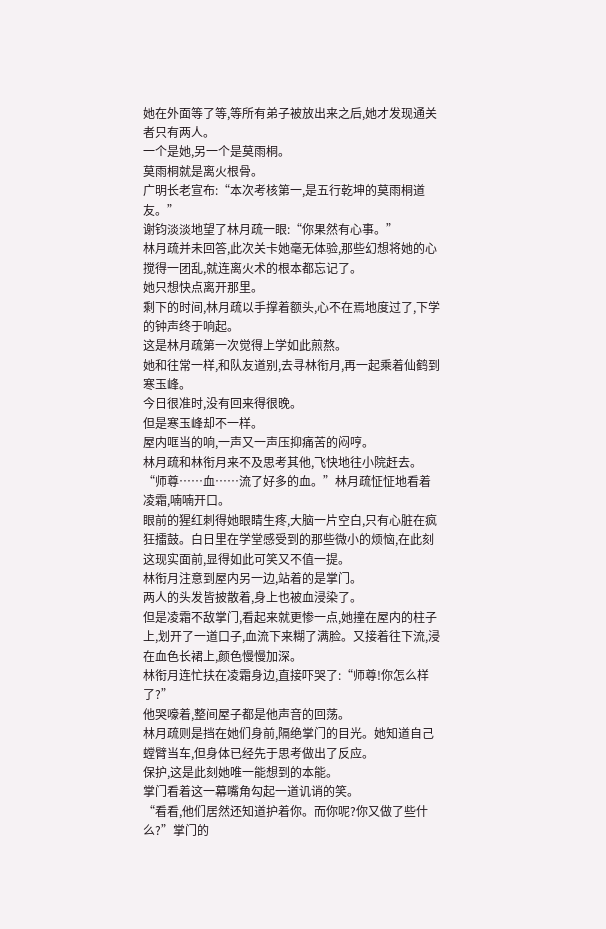她在外面等了等,等所有弟子被放出来之后,她才发现通关者只有两人。
一个是她,另一个是莫雨桐。
莫雨桐就是离火根骨。
广明长老宣布:“本次考核第一,是五行乾坤的莫雨桐道友。”
谢钧淡淡地望了林月疏一眼:“你果然有心事。”
林月疏并未回答,此次关卡她毫无体验,那些幻想将她的心搅得一团乱,就连离火术的根本都忘记了。
她只想快点离开那里。
剩下的时间,林月疏以手撑着额头,心不在焉地度过了,下学的钟声终于响起。
这是林月疏第一次觉得上学如此煎熬。
她和往常一样,和队友道别,去寻林衔月,再一起乘着仙鹤到寒玉峰。
今日很准时,没有回来得很晚。
但是寒玉峰却不一样。
屋内哐当的响,一声又一声压抑痛苦的闷哼。
林月疏和林衔月来不及思考其他,飞快地往小院赶去。
“师尊……血……流了好多的血。”林月疏怔怔地看着凌霜,喃喃开口。
眼前的猩红刺得她眼睛生疼,大脑一片空白,只有心脏在疯狂擂鼓。白日里在学堂感受到的那些微小的烦恼,在此刻这现实面前,显得如此可笑又不值一提。
林衔月注意到屋内另一边,站着的是掌门。
两人的头发皆披散着,身上也被血浸染了。
但是凌霜不敌掌门,看起来就更惨一点,她撞在屋内的柱子上,划开了一道口子,血流下来糊了满脸。又接着往下流,浸在血色长裙上,颜色慢慢加深。
林衔月连忙扶在凌霜身边,直接吓哭了:“师尊!你怎么样了?”
他哭嚎着,整间屋子都是他声音的回荡。
林月疏则是挡在她们身前,隔绝掌门的目光。她知道自己螳臂当车,但身体已经先于思考做出了反应。
保护,这是此刻她唯一能想到的本能。
掌门看着这一幕嘴角勾起一道讥诮的笑。
“看看,他们居然还知道护着你。而你呢?你又做了些什么?”掌门的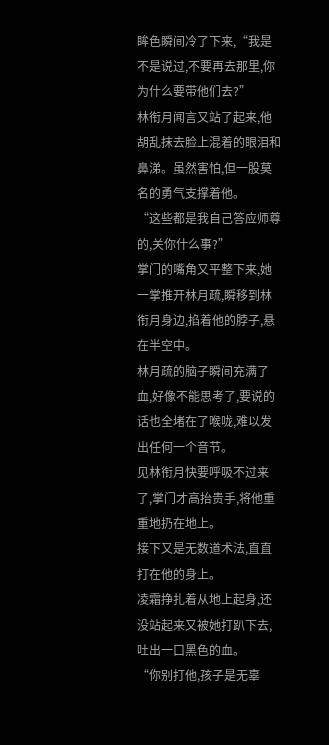眸色瞬间冷了下来,“我是不是说过,不要再去那里,你为什么要带他们去?”
林衔月闻言又站了起来,他胡乱抹去脸上混着的眼泪和鼻涕。虽然害怕,但一股莫名的勇气支撑着他。
“这些都是我自己答应师尊的,关你什么事?”
掌门的嘴角又平整下来,她一掌推开林月疏,瞬移到林衔月身边,掐着他的脖子,悬在半空中。
林月疏的脑子瞬间充满了血,好像不能思考了,要说的话也全堵在了喉咙,难以发出任何一个音节。
见林衔月快要呼吸不过来了,掌门才高抬贵手,将他重重地扔在地上。
接下又是无数道术法,直直打在他的身上。
凌霜挣扎着从地上起身,还没站起来又被她打趴下去,吐出一口黑色的血。
“你别打他,孩子是无辜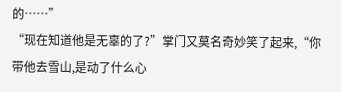的……”
“现在知道他是无辜的了?”掌门又莫名奇妙笑了起来,“你带他去雪山,是动了什么心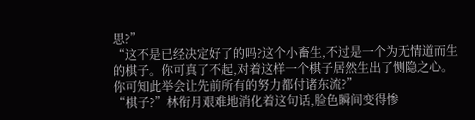思?”
“这不是已经决定好了的吗?这个小畜生,不过是一个为无情道而生的棋子。你可真了不起,对着这样一个棋子居然生出了恻隐之心。你可知此举会让先前所有的努力都付诸东流?”
“棋子?”林衔月艰难地消化着这句话,脸色瞬间变得惨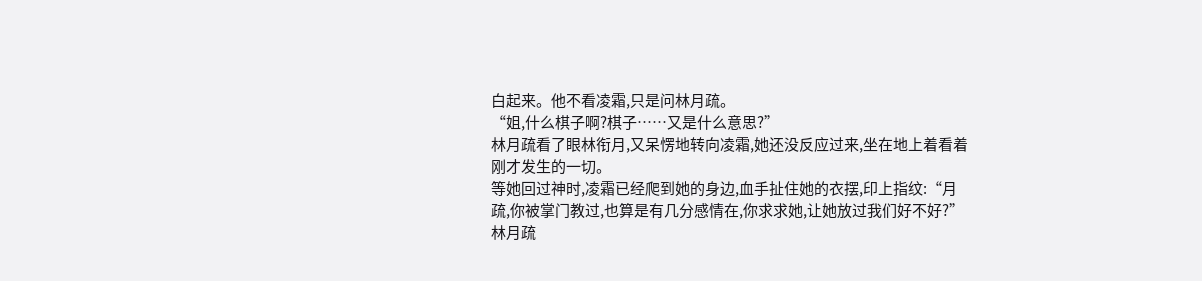白起来。他不看凌霜,只是问林月疏。
“姐,什么棋子啊?棋子……又是什么意思?”
林月疏看了眼林衔月,又呆愣地转向凌霜,她还没反应过来,坐在地上着看着刚才发生的一切。
等她回过神时,凌霜已经爬到她的身边,血手扯住她的衣摆,印上指纹:“月疏,你被掌门教过,也算是有几分感情在,你求求她,让她放过我们好不好?”
林月疏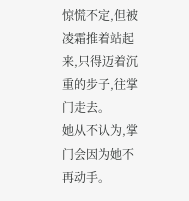惊慌不定,但被凌霜推着站起来,只得迈着沉重的步子,往掌门走去。
她从不认为,掌门会因为她不再动手。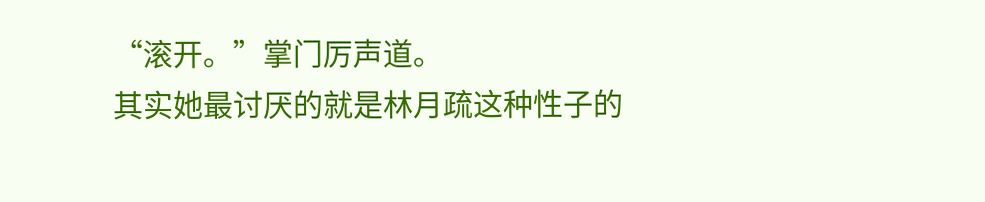“滚开。”掌门厉声道。
其实她最讨厌的就是林月疏这种性子的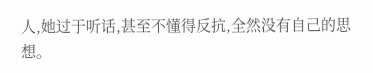人,她过于听话,甚至不懂得反抗,全然没有自己的思想。